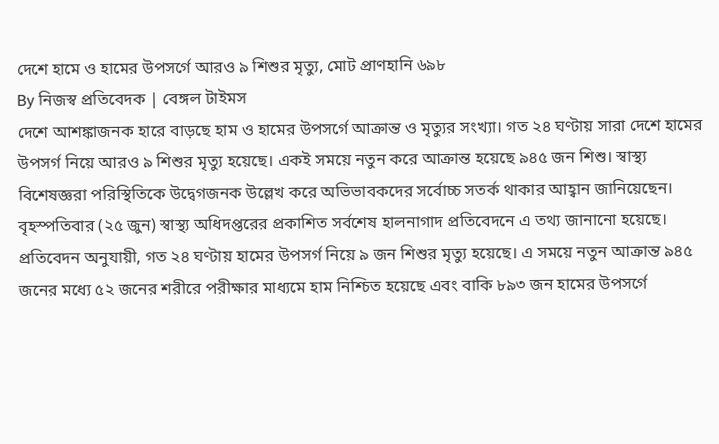দেশে হামে ও হামের উপসর্গে আরও ৯ শিশুর মৃত্যু, মোট প্রাণহানি ৬৯৮
By নিজস্ব প্রতিবেদক | বেঙ্গল টাইমস
দেশে আশঙ্কাজনক হারে বাড়ছে হাম ও হামের উপসর্গে আক্রান্ত ও মৃত্যুর সংখ্যা। গত ২৪ ঘণ্টায় সারা দেশে হামের উপসর্গ নিয়ে আরও ৯ শিশুর মৃত্যু হয়েছে। একই সময়ে নতুন করে আক্রান্ত হয়েছে ৯৪৫ জন শিশু। স্বাস্থ্য বিশেষজ্ঞরা পরিস্থিতিকে উদ্বেগজনক উল্লেখ করে অভিভাবকদের সর্বোচ্চ সতর্ক থাকার আহ্বান জানিয়েছেন।
বৃহস্পতিবার (২৫ জুন) স্বাস্থ্য অধিদপ্তরের প্রকাশিত সর্বশেষ হালনাগাদ প্রতিবেদনে এ তথ্য জানানো হয়েছে।
প্রতিবেদন অনুযায়ী, গত ২৪ ঘণ্টায় হামের উপসর্গ নিয়ে ৯ জন শিশুর মৃত্যু হয়েছে। এ সময়ে নতুন আক্রান্ত ৯৪৫ জনের মধ্যে ৫২ জনের শরীরে পরীক্ষার মাধ্যমে হাম নিশ্চিত হয়েছে এবং বাকি ৮৯৩ জন হামের উপসর্গে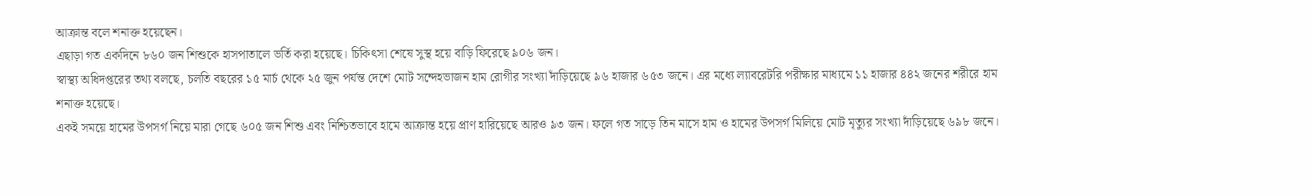আক্রান্ত বলে শনাক্ত হয়েছেন।
এছাড়া গত একদিনে ৮৬০ জন শিশুকে হাসপাতালে ভর্তি করা হয়েছে। চিকিৎসা শেষে সুস্থ হয়ে বাড়ি ফিরেছে ৯০৬ জন।
স্বাস্থ্য অধিদপ্তরের তথ্য বলছে, চলতি বছরের ১৫ মার্চ থেকে ২৫ জুন পর্যন্ত দেশে মোট সন্দেহভাজন হাম রোগীর সংখ্যা দাঁড়িয়েছে ৯৬ হাজার ৬৫৩ জনে। এর মধ্যে ল্যাবরেটরি পরীক্ষার মাধ্যমে ১১ হাজার ৪৪২ জনের শরীরে হাম শনাক্ত হয়েছে।
একই সময়ে হামের উপসর্গ নিয়ে মারা গেছে ৬০৫ জন শিশু এবং নিশ্চিতভাবে হামে আক্রান্ত হয়ে প্রাণ হারিয়েছে আরও ৯৩ জন। ফলে গত সাড়ে তিন মাসে হাম ও হামের উপসর্গ মিলিয়ে মোট মৃত্যুর সংখ্যা দাঁড়িয়েছে ৬৯৮ জনে।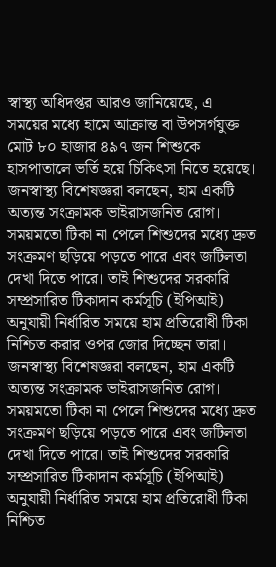স্বাস্থ্য অধিদপ্তর আরও জানিয়েছে, এ সময়ের মধ্যে হামে আক্রান্ত বা উপসর্গযুক্ত মোট ৮০ হাজার ৪৯৭ জন শিশুকে হাসপাতালে ভর্তি হয়ে চিকিৎসা নিতে হয়েছে।
জনস্বাস্থ্য বিশেষজ্ঞরা বলছেন, হাম একটি অত্যন্ত সংক্রামক ভাইরাসজনিত রোগ। সময়মতো টিকা না পেলে শিশুদের মধ্যে দ্রুত সংক্রমণ ছড়িয়ে পড়তে পারে এবং জটিলতা দেখা দিতে পারে। তাই শিশুদের সরকারি সম্প্রসারিত টিকাদান কর্মসূচি (ইপিআই) অনুযায়ী নির্ধারিত সময়ে হাম প্রতিরোধী টিকা নিশ্চিত করার ওপর জোর দিচ্ছেন তারা।
জনস্বাস্থ্য বিশেষজ্ঞরা বলছেন, হাম একটি অত্যন্ত সংক্রামক ভাইরাসজনিত রোগ।
সময়মতো টিকা না পেলে শিশুদের মধ্যে দ্রুত সংক্রমণ ছড়িয়ে পড়তে পারে এবং জটিলতা দেখা দিতে পারে। তাই শিশুদের সরকারি সম্প্রসারিত টিকাদান কর্মসূচি (ইপিআই) অনুযায়ী নির্ধারিত সময়ে হাম প্রতিরোধী টিকা নিশ্চিত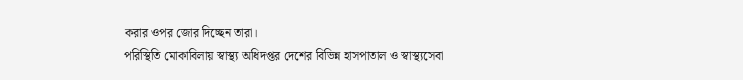করার ওপর জোর দিচ্ছেন তারা।
পরিস্থিতি মোকাবিলায় স্বাস্থ্য অধিদপ্তর দেশের বিভিন্ন হাসপাতাল ও স্বাস্থ্যসেবা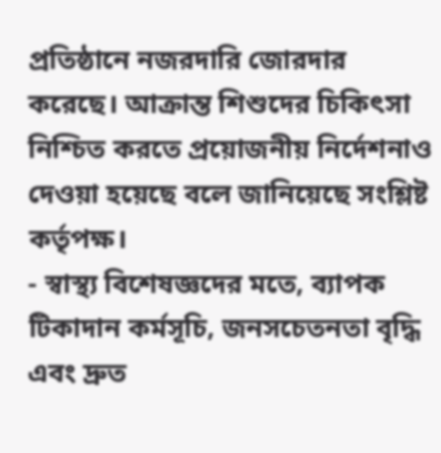প্রতিষ্ঠানে নজরদারি জোরদার করেছে। আক্রান্ত শিশুদের চিকিৎসা নিশ্চিত করতে প্রয়োজনীয় নির্দেশনাও দেওয়া হয়েছে বলে জানিয়েছে সংশ্লিষ্ট কর্তৃপক্ষ।
- স্বাস্থ্য বিশেষজ্ঞদের মতে, ব্যাপক টিকাদান কর্মসূচি, জনসচেতনতা বৃদ্ধি এবং দ্রুত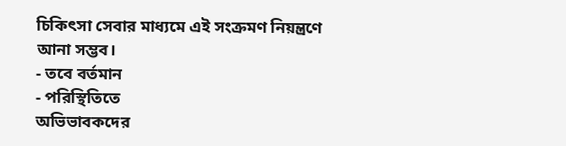চিকিৎসা সেবার মাধ্যমে এই সংক্রমণ নিয়ন্ত্রণে আনা সম্ভব।
- তবে বর্তমান
- পরিস্থিতিতে
অভিভাবকদের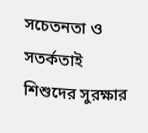সচেতনতা ও
সতর্কতাই শিশুদের সুরক্ষার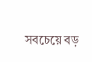সবচেয়ে বড়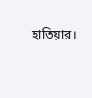হাতিয়ার।